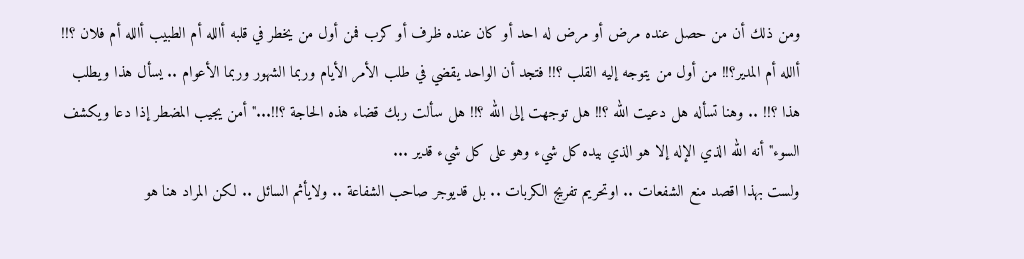ومن ذلك أن من حصل عنده مرض أو مرض له احد أو كان عنده ظرف أو كرب فمن أول من يخطر في قلبه أالله أم الطبيب أالله أم فلان ؟!! أالله أم المدير؟!! من أول من يتوجه إليه القلب ؟!! فتجد أن الواحد يقضي في طلب الأمر الأيام وربما الشهور وربما الأعوام .. يسأل هذا ويطلب هذا ؟!! .. وهنا تسأله هل دعيت الله ؟!! هل توجهت إلى الله ؟!! هل سألت ربك قضاء هذه الحاجة ؟!!..."أمن يجيب المضطر إذا دعا ويكشف السوء"أنه الله الذي الإله إلا هو الذي بيده كل شيء وهو على كل شيء قدير ...
ولست بهذا اقصد منع الشفعات .. اوتحريم تفريج الكربات .. بل قديوجر صاحب الشفاعة .. ولايأثم السائل .. لكن المراد هنا هو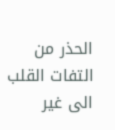الحذر من التفات القلب الى غير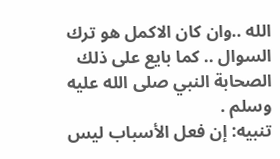الله ..وان كان الاكمل هو ترك السوال .. كما بايع على ذلك الصحابة النبي صلى الله عليه وسلم .
تنبيه: إن فعل الأسباب ليس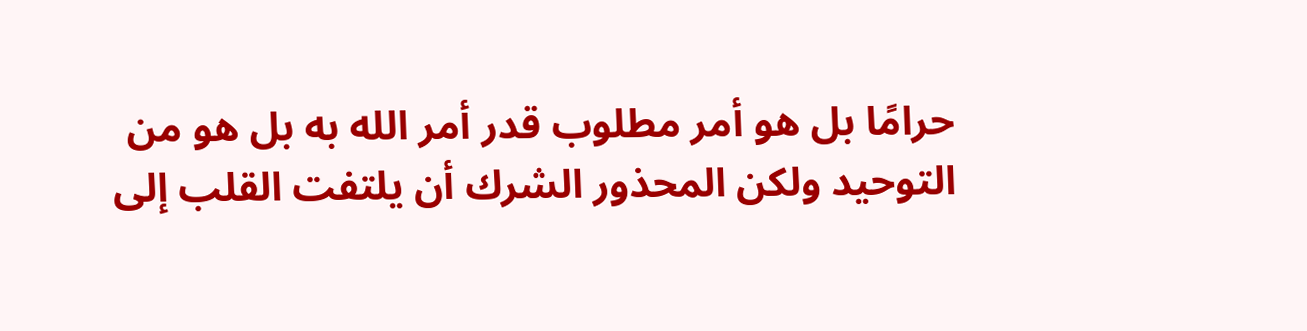حرامًا بل هو أمر مطلوب قدر أمر الله به بل هو من التوحيد ولكن المحذور الشرك أن يلتفت القلب إلى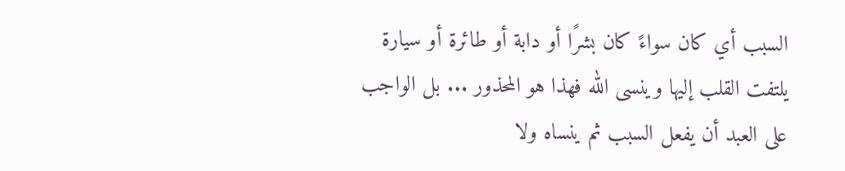السبب أي كان سواءً كان بشرًا أو دابة أو طائرة أو سيارة يلتفت القلب إليها وينسى الله فهذا هو المحذور ... بل الواجب على العبد أن يفعل السبب ثم ينساه ولا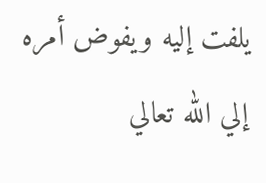يلفت إليه ويفوض أمره إلي الله تعالي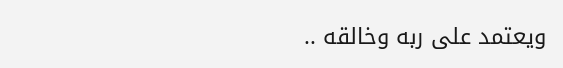ويعتمد على ربه وخالقه ..